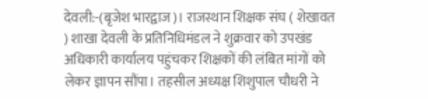देवली:-(बृजेश भारद्वाज)। राजस्थान शिक्षक संघ ( शेखावत ) शाखा देवली के प्रतिनिधिमंडल ने शुक्रवार को उपखंड अधिकारी कार्यालय पहुंचकर शिक्षकों की लंबित मांगों को लेकर ज्ञापन सौंपा। तहसील अध्यक्ष शिशुपाल चौधरी ने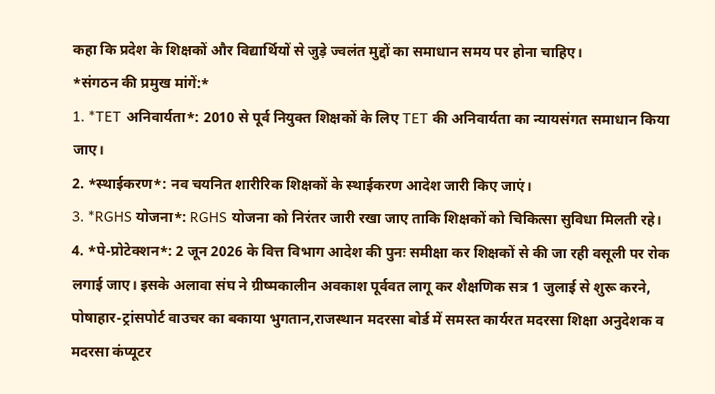कहा कि प्रदेश के शिक्षकों और विद्यार्थियों से जुड़े ज्वलंत मुद्दों का समाधान समय पर होना चाहिए।
*संगठन की प्रमुख मांगें:*
1. *TET अनिवार्यता*: 2010 से पूर्व नियुक्त शिक्षकों के लिए TET की अनिवार्यता का न्यायसंगत समाधान किया जाए।
2. *स्थाईकरण*: नव चयनित शारीरिक शिक्षकों के स्थाईकरण आदेश जारी किए जाएं।
3. *RGHS योजना*: RGHS योजना को निरंतर जारी रखा जाए ताकि शिक्षकों को चिकित्सा सुविधा मिलती रहे।
4. *पे-प्रोटेक्शन*: 2 जून 2026 के वित्त विभाग आदेश की पुनः समीक्षा कर शिक्षकों से की जा रही वसूली पर रोक लगाई जाए। इसके अलावा संघ ने ग्रीष्मकालीन अवकाश पूर्ववत लागू कर शैक्षणिक सत्र 1 जुलाई से शुरू करने, पोषाहार-ट्रांसपोर्ट वाउचर का बकाया भुगतान,राजस्थान मदरसा बोर्ड में समस्त कार्यरत मदरसा शिक्षा अनुदेशक व मदरसा कंप्यूटर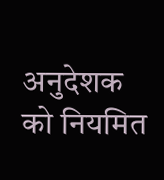अनुदेशक को नियमित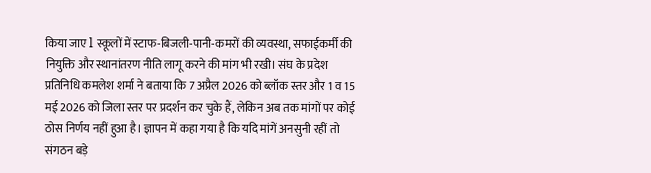किया जाए l स्कूलों में स्टाफ-बिजली-पानी-कमरों की व्यवस्था, सफाईकर्मी की नियुक्ति और स्थानांतरण नीति लागू करने की मांग भी रखी। संघ के प्रदेश प्रतिनिधि कमलेश शर्मा ने बताया कि 7 अप्रैल 2026 को ब्लॉक स्तर और 1 व 15 मई 2026 को जिला स्तर पर प्रदर्शन कर चुके हैं, लेकिन अब तक मांगों पर कोई ठोस निर्णय नहीं हुआ है। ज्ञापन में कहा गया है कि यदि मांगें अनसुनी रहीं तो संगठन बड़े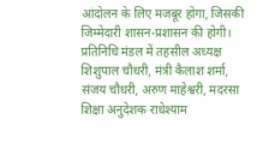आंदोलन के लिए मजबूर होगा, जिसकी जिम्मेदारी शासन-प्रशासन की होगी। प्रतिनिधि मंडल में तहसील अध्यक्ष शिशुपाल चौधरी, मंत्री कैलाश शर्मा, संजय चौधरी, अरुण माहेश्वरी, मदरसा शिक्षा अनुदेशक राधेश्याम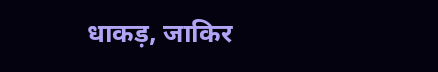धाकड़, जाकिर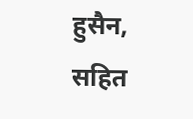हुसैन, सहित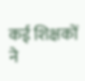कई शिक्षकों ने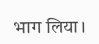भाग लिया।